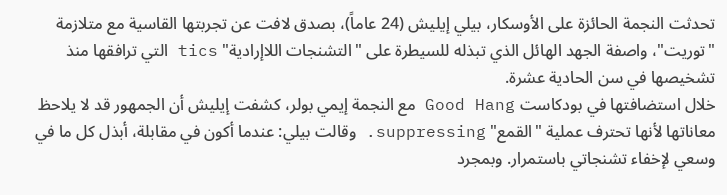تحدثت النجمة الحائزة على الأوسكار، بيلي إيليش (24 عاماً)، بصدق لافت عن تجربتها القاسية مع متلازمة "توريت"، واصفة الجهد الهائل الذي تبذله للسيطرة على "التشنجات اللاإرادية" tics التي ترافقها منذ تشخيصها في سن الحادية عشرة.
خلال استضافتها في بودكاست Good Hang مع النجمة إيمي بولر، كشفت إيليش أن الجمهور قد لا يلاحظ معاناتها لأنها تحترف عملية "القمع" suppressing. وقالت بيلي: عندما أكون في مقابلة، أبذل كل ما في وسعي لإخفاء تشنجاتي باستمرار. وبمجرد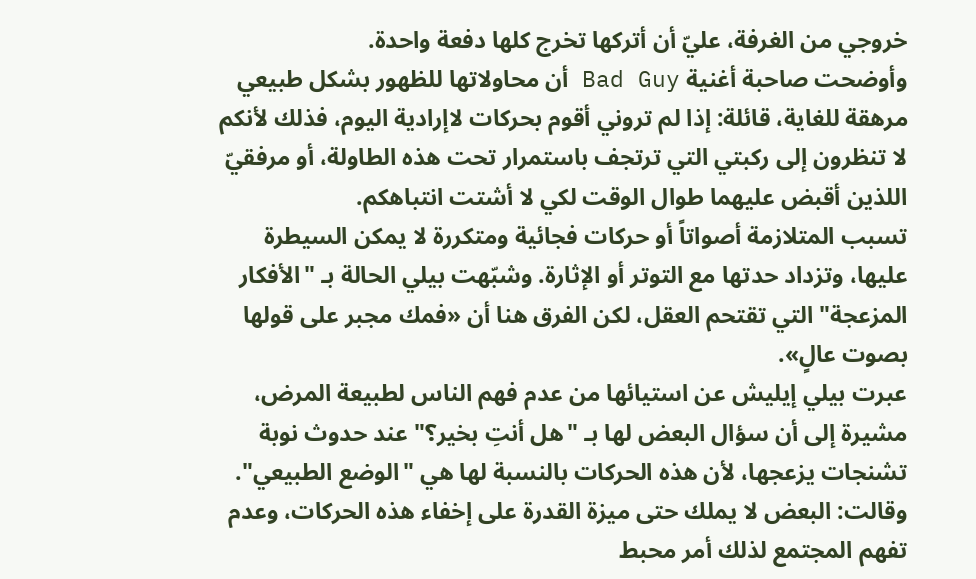خروجي من الغرفة، عليّ أن أتركها تخرج كلها دفعة واحدة.
وأوضحت صاحبة أغنية Bad Guy أن محاولاتها للظهور بشكل طبيعي مرهقة للغاية، قائلة: إذا لم تروني أقوم بحركات لاإرادية اليوم، فذلك لأنكم لا تنظرون إلى ركبتي التي ترتجف باستمرار تحت هذه الطاولة، أو مرفقيّ اللذين أقبض عليهما طوال الوقت لكي لا أشتت انتباهكم.
تسبب المتلازمة أصواتاً أو حركات فجائية ومتكررة لا يمكن السيطرة عليها، وتزداد حدتها مع التوتر أو الإثارة. وشبّهت بيلي الحالة بـ "الأفكار المزعجة" التي تقتحم العقل، لكن الفرق هنا أن «فمك مجبر على قولها بصوت عالٍ».
عبرت بيلي إيليش عن استيائها من عدم فهم الناس لطبيعة المرض، مشيرة إلى أن سؤال البعض لها بـ "هل أنتِ بخير؟" عند حدوث نوبة تشنجات يزعجها، لأن هذه الحركات بالنسبة لها هي "الوضع الطبيعي". وقالت: البعض لا يملك حتى ميزة القدرة على إخفاء هذه الحركات، وعدم تفهم المجتمع لذلك أمر محبط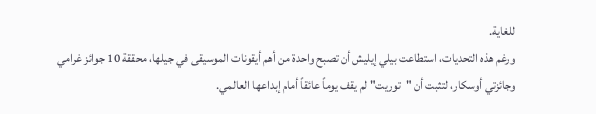للغاية.
ورغم هذه التحديات، استطاعت بيلي إيليش أن تصبح واحدة من أهم أيقونات الموسيقى في جيلها، محققة 10 جوائز غرامي وجائزتي أوسكار، لتثبت أن "توريت" لم يقف يوماً عائقاً أمام إبداعها العالمي.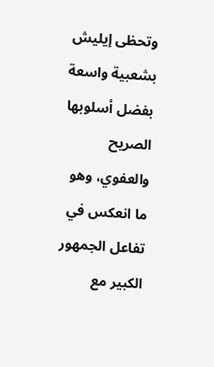وتحظى إيليش بشعبية واسعة بفضل أسلوبها الصريح والعفوي، وهو ما انعكس في تفاعل الجمهور الكبير مع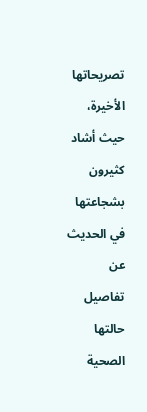تصريحاتها الأخيرة، حيث أشاد كثيرون بشجاعتها في الحديث عن تفاصيل حالتها الصحية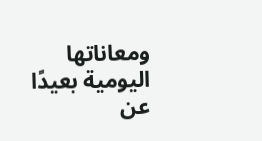ومعاناتها اليومية بعيدًا عن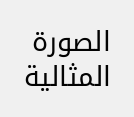الصورة المثالية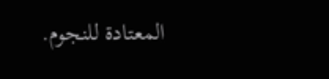المعتادة للنجوم.